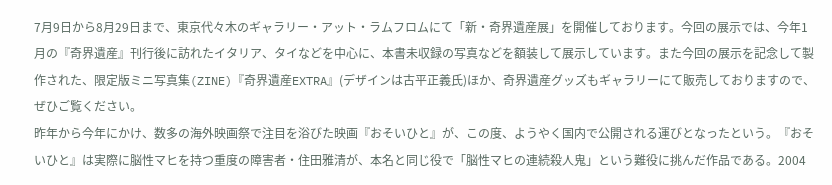7月9日から8月29日まで、東京代々木のギャラリー・アット・ラムフロムにて「新・奇界遺産展」を開催しております。今回の展示では、今年1月の『奇界遺産』刊行後に訪れたイタリア、タイなどを中心に、本書未収録の写真などを額装して展示しています。また今回の展示を記念して製作された、限定版ミニ写真集(ZINE)『奇界遺産EXTRA』(デザインは古平正義氏)ほか、奇界遺産グッズもギャラリーにて販売しておりますので、ぜひご覧ください。
昨年から今年にかけ、数多の海外映画祭で注目を浴びた映画『おそいひと』が、この度、ようやく国内で公開される運びとなったという。『おそいひと』は実際に脳性マヒを持つ重度の障害者・住田雅清が、本名と同じ役で「脳性マヒの連続殺人鬼」という難役に挑んだ作品である。2004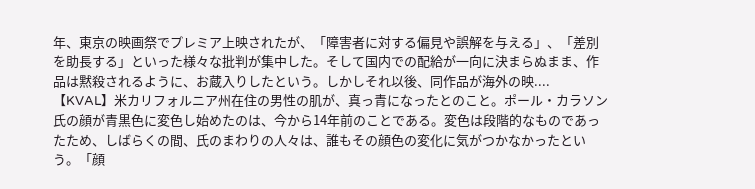年、東京の映画祭でプレミア上映されたが、「障害者に対する偏見や誤解を与える」、「差別を助長する」といった様々な批判が集中した。そして国内での配給が一向に決まらぬまま、作品は黙殺されるように、お蔵入りしたという。しかしそれ以後、同作品が海外の映....
【KVAL】米カリフォルニア州在住の男性の肌が、真っ青になったとのこと。ポール・カラソン氏の顔が青黒色に変色し始めたのは、今から14年前のことである。変色は段階的なものであったため、しばらくの間、氏のまわりの人々は、誰もその顔色の変化に気がつかなかったという。「顔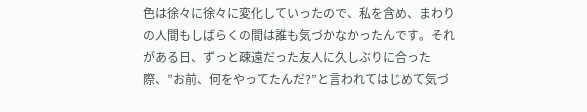色は徐々に徐々に変化していったので、私を含め、まわりの人間もしばらくの間は誰も気づかなかったんです。それがある日、ずっと疎遠だった友人に久しぶりに合った際、”お前、何をやってたんだ?”と言われてはじめて気づ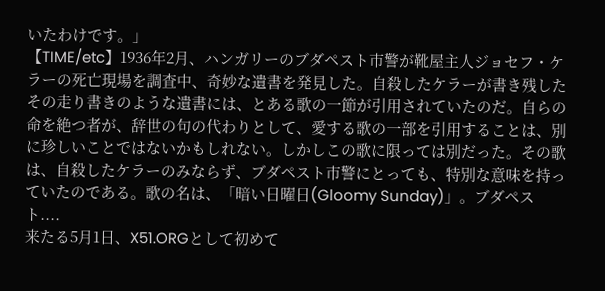いたわけです。」
【TIME/etc】1936年2月、ハンガリーのブダペスト市警が靴屋主人ジョセフ・ケラーの死亡現場を調査中、奇妙な遺書を発見した。自殺したケラーが書き残したその走り書きのような遺書には、とある歌の一節が引用されていたのだ。自らの命を絶つ者が、辞世の句の代わりとして、愛する歌の一部を引用することは、別に珍しいことではないかもしれない。しかしこの歌に限っては別だった。その歌は、自殺したケラーのみならず、ブダペスト市警にとっても、特別な意味を持っていたのである。歌の名は、「暗い日曜日(Gloomy Sunday)」。ブダペスト....
来たる5月1日、X51.ORGとして初めて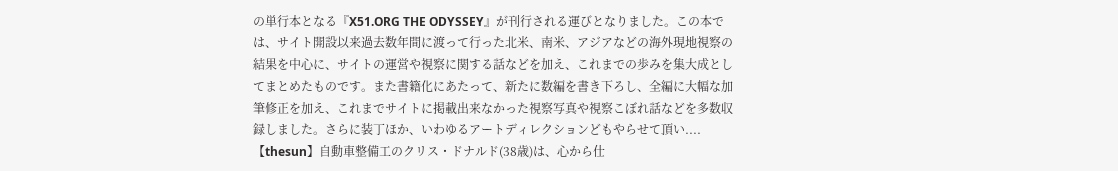の単行本となる『X51.ORG THE ODYSSEY』が刊行される運びとなりました。この本では、サイト開設以来過去数年間に渡って行った北米、南米、アジアなどの海外現地視察の結果を中心に、サイトの運営や視察に関する話などを加え、これまでの歩みを集大成としてまとめたものです。また書籍化にあたって、新たに数編を書き下ろし、全編に大幅な加筆修正を加え、これまでサイトに掲載出来なかった視察写真や視察こぼれ話などを多数収録しました。さらに装丁ほか、いわゆるアートディレクションどもやらせて頂い....
【thesun】自動車整備工のクリス・ドナルド(38歳)は、心から仕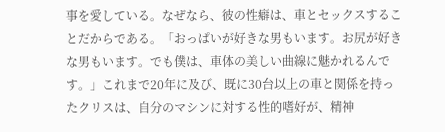事を愛している。なぜなら、彼の性癖は、車とセックスすることだからである。「おっぱいが好きな男もいます。お尻が好きな男もいます。でも僕は、車体の美しい曲線に魅かれるんです。」これまで20年に及び、既に30台以上の車と関係を持ったクリスは、自分のマシンに対する性的嗜好が、精神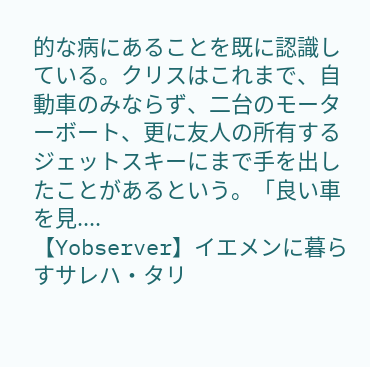的な病にあることを既に認識している。クリスはこれまで、自動車のみならず、二台のモーターボート、更に友人の所有するジェットスキーにまで手を出したことがあるという。「良い車を見....
【Yobserver】イエメンに暮らすサレハ・タリ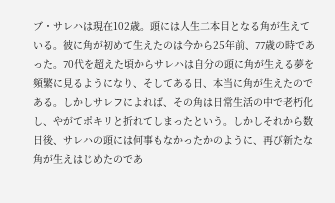ブ・サレハは現在102歳。頭には人生二本目となる角が生えている。彼に角が初めて生えたのは今から25年前、77歳の時であった。70代を超えた頃からサレハは自分の頭に角が生える夢を頻繁に見るようになり、そしてある日、本当に角が生えたのである。しかしサレフによれば、その角は日常生活の中で老朽化し、やがてポキリと折れてしまったという。しかしそれから数日後、サレハの頭には何事もなかったかのように、再び新たな角が生えはじめたのであ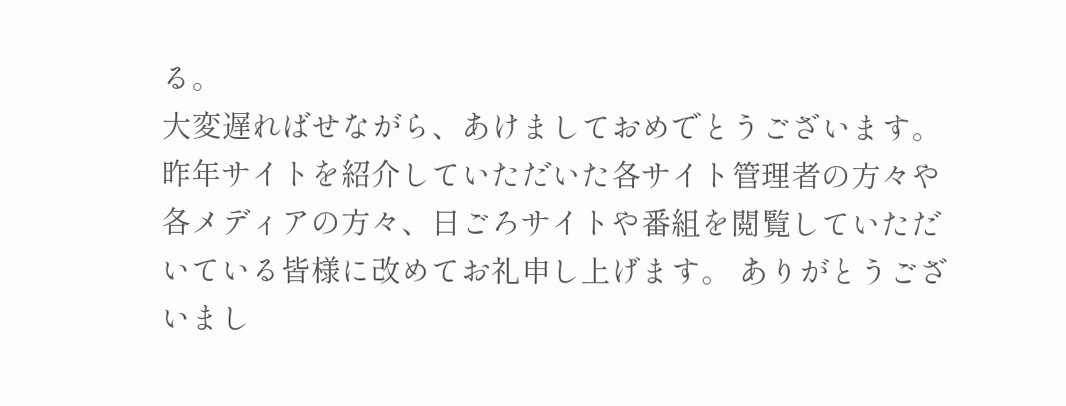る。
大変遅ればせながら、あけましておめでとうございます。 昨年サイトを紹介していただいた各サイト管理者の方々や各メディアの方々、日ごろサイトや番組を閲覧していただいている皆様に改めてお礼申し上げます。 ありがとうございまし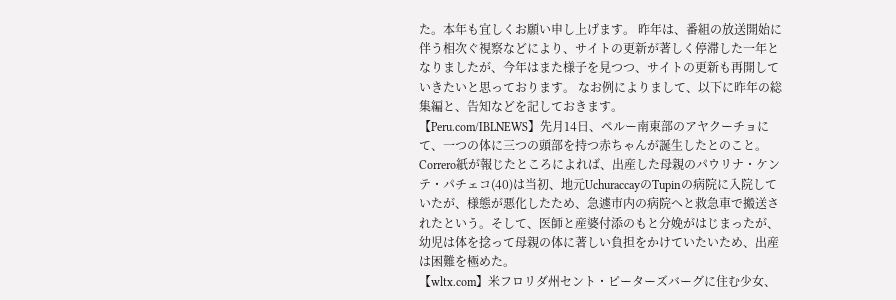た。本年も宜しくお願い申し上げます。 昨年は、番組の放送開始に伴う相次ぐ視察などにより、サイトの更新が著しく停滞した一年となりましたが、今年はまた様子を見つつ、サイトの更新も再開していきたいと思っております。 なお例によりまして、以下に昨年の総集編と、告知などを記しておきます。
【Peru.com/IBLNEWS】先月14日、ペルー南東部のアヤクーチョにて、一つの体に三つの頭部を持つ赤ちゃんが誕生したとのこと。Correro紙が報じたところによれば、出産した母親のパウリナ・ケンテ・パチェコ(40)は当初、地元UchuraccayのTupinの病院に入院していたが、様態が悪化したため、急遽市内の病院へと救急車で搬送されたという。そして、医師と産婆付添のもと分娩がはじまったが、幼児は体を捻って母親の体に著しい負担をかけていたいため、出産は困難を極めた。
【wltx.com】米フロリダ州セント・ピーターズバーグに住む少女、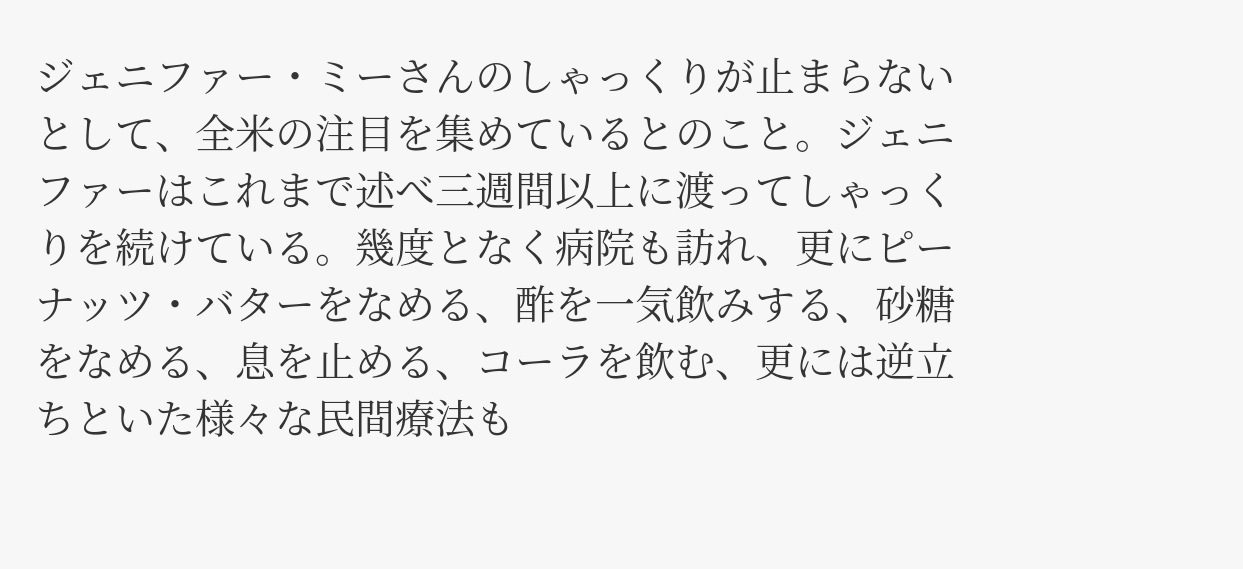ジェニファー・ミーさんのしゃっくりが止まらないとして、全米の注目を集めているとのこと。ジェニファーはこれまで述べ三週間以上に渡ってしゃっくりを続けている。幾度となく病院も訪れ、更にピーナッツ・バターをなめる、酢を一気飲みする、砂糖をなめる、息を止める、コーラを飲む、更には逆立ちといた様々な民間療法も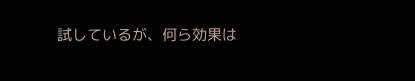試しているが、何ら効果は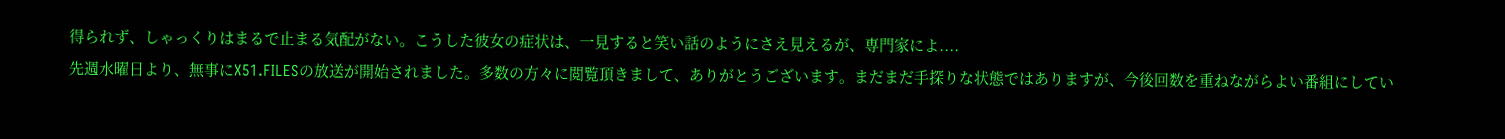得られず、しゃっくりはまるで止まる気配がない。こうした彼女の症状は、一見すると笑い話のようにさえ見えるが、専門家によ....
先週水曜日より、無事にX51.FILESの放送が開始されました。多数の方々に閲覧頂きまして、ありがとうございます。まだまだ手探りな状態ではありますが、今後回数を重ねながらよい番組にしてい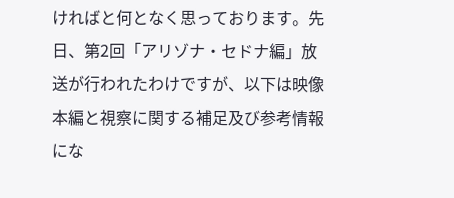ければと何となく思っております。先日、第2回「アリゾナ・セドナ編」放送が行われたわけですが、以下は映像本編と視察に関する補足及び参考情報にな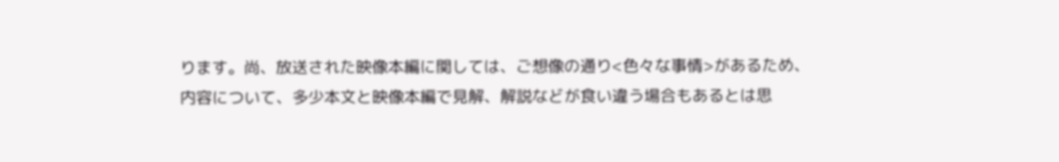ります。尚、放送された映像本編に関しては、ご想像の通り<色々な事情>があるため、内容について、多少本文と映像本編で見解、解説などが食い違う場合もあるとは思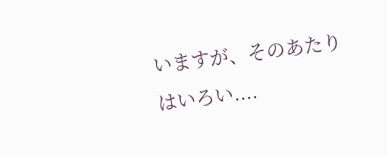いますが、そのあたりはいろい....